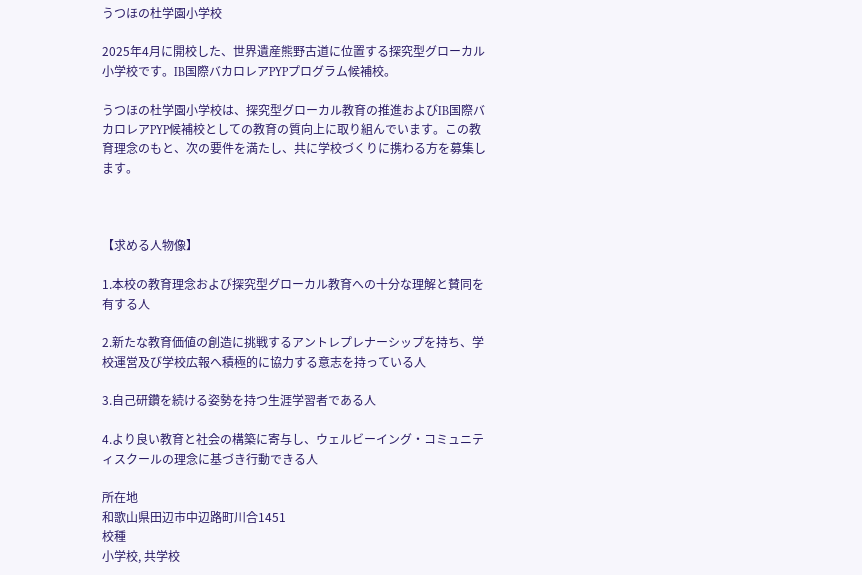うつほの杜学園小学校

2025年4月に開校した、世界遺産熊野古道に位置する探究型グローカル小学校です。IB国際バカロレアPYPプログラム候補校。

うつほの杜学園小学校は、探究型グローカル教育の推進およびIB国際バカロレアPYP候補校としての教育の質向上に取り組んでいます。この教育理念のもと、次の要件を満たし、共に学校づくりに携わる方を募集します。



【求める人物像】

1.本校の教育理念および探究型グローカル教育への十分な理解と賛同を有する人

2.新たな教育価値の創造に挑戦するアントレプレナーシップを持ち、学校運営及び学校広報へ積極的に協力する意志を持っている人

3.自己研鑽を続ける姿勢を持つ生涯学習者である人

4.より良い教育と社会の構築に寄与し、ウェルビーイング・コミュニティスクールの理念に基づき行動できる人

所在地
和歌山県田辺市中辺路町川合1451
校種
小学校, 共学校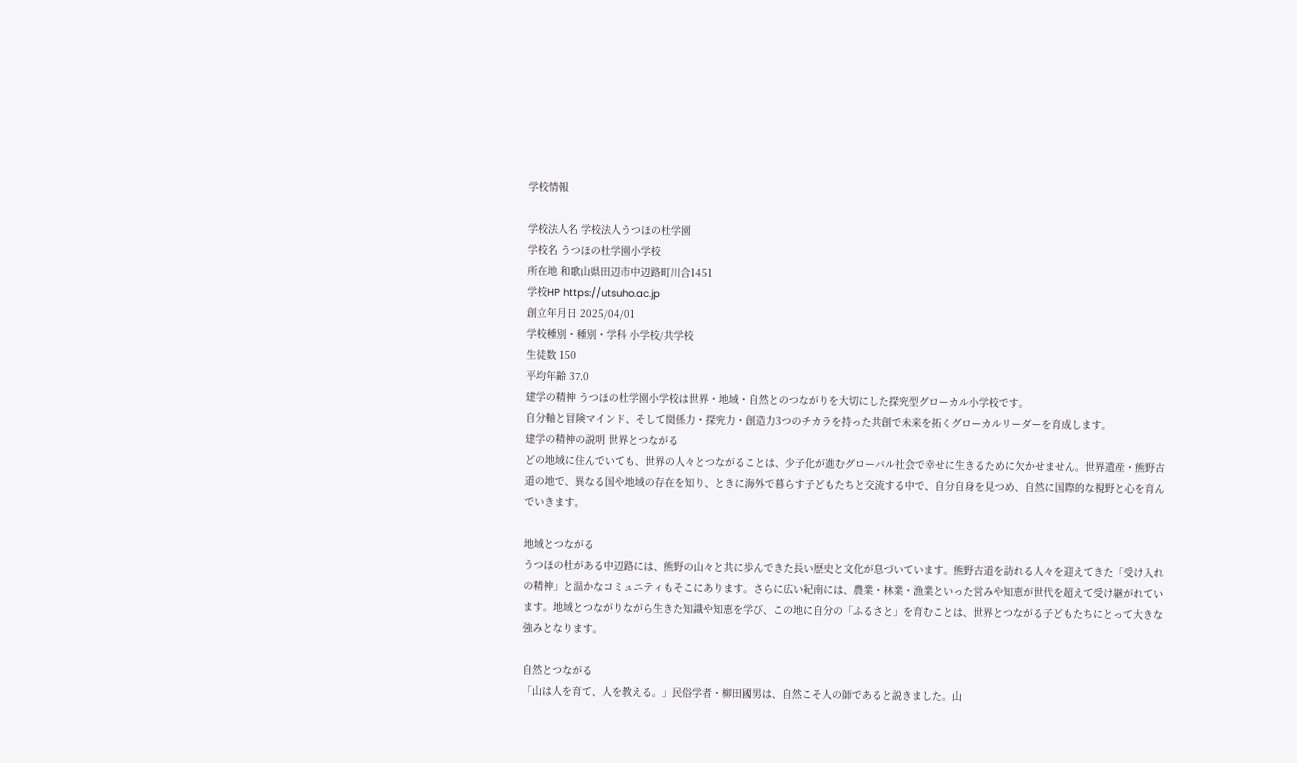学校情報

学校法人名 学校法人うつほの杜学園
学校名 うつほの杜学園小学校
所在地 和歌山県田辺市中辺路町川合1451
学校HP https://utsuho.ac.jp
創立年月日 2025/04/01
学校種別・種別・学科 小学校/共学校
生徒数 150
平均年齢 37.0
建学の精神 うつほの杜学園小学校は世界・地域・自然とのつながりを大切にした探究型グローカル小学校です。
自分軸と冒険マインド、そして関係力・探究力・創造力3つのチカラを持った共創で未来を拓くグローカルリーダーを育成します。
建学の精神の説明 世界とつながる
どの地域に住んでいても、世界の人々とつながることは、少子化が進むグローバル社会で幸せに生きるために欠かせません。世界遺産・熊野古道の地で、異なる国や地域の存在を知り、ときに海外で暮らす子どもたちと交流する中で、自分自身を見つめ、自然に国際的な視野と心を育んでいきます。

地域とつながる
うつほの杜がある中辺路には、熊野の山々と共に歩んできた長い歴史と文化が息づいています。熊野古道を訪れる人々を迎えてきた「受け入れの精神」と温かなコミュニティもそこにあります。さらに広い紀南には、農業・林業・漁業といった営みや知恵が世代を超えて受け継がれています。地域とつながりながら生きた知識や知恵を学び、この地に自分の「ふるさと」を育むことは、世界とつながる子どもたちにとって大きな強みとなります。

自然とつながる
「山は人を育て、人を教える。」民俗学者・柳田國男は、自然こそ人の師であると説きました。山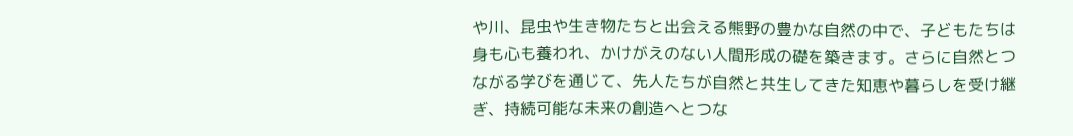や川、昆虫や生き物たちと出会える熊野の豊かな自然の中で、子どもたちは身も心も養われ、かけがえのない人間形成の礎を築きます。さらに自然とつながる学びを通じて、先人たちが自然と共生してきた知恵や暮らしを受け継ぎ、持続可能な未来の創造へとつな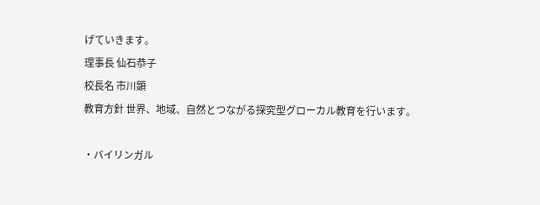げていきます。
理事長 仙石恭子
校長名 市川顕
教育方針 世界、地域、自然とつながる探究型グローカル教育を行います。

・バイリンガル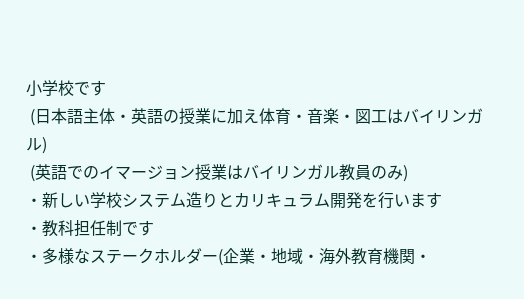小学校です
 (日本語主体・英語の授業に加え体育・音楽・図工はバイリンガル)
 (英語でのイマージョン授業はバイリンガル教員のみ)
・新しい学校システム造りとカリキュラム開発を行います
・教科担任制です
・多様なステークホルダー(企業・地域・海外教育機関・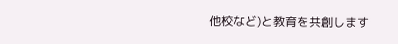他校など)と教育を共創します